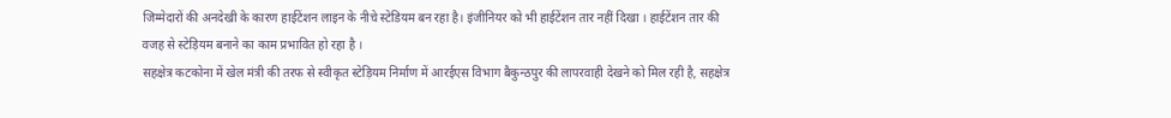जिम्मेदारों की अनदेखी के कारण हाईटेंशन लाइन के नीचे स्टेडियम बन रहा है। इंजीनियर को भी हाईटेंशन तार नहीं दिखा । हाईटेंशन तार की वजह से स्टेड़ियम बनाने का काम प्रभावित हो रहा है ।
सहक्षेत्र कटकोना में खेल मंत्री की तरफ से स्वीकृत स्टेड़ियम निर्माण में आरईएस विभाग बैकुन्ठपुर की लापरवाही देखने को मिल रही है, सहक्षेत्र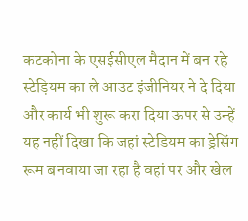कटकोना के एसईसीएल मैदान में बन रहे स्टेड़ियम का ले आउट इंजीनियर ने दे दिया और कार्य भी शुरू करा दिया ऊपर से उन्हें यह नहीं दिखा कि जहां स्टेडियम का ड्रेसिंग रूम बनवाया जा रहा है वहां पर और खेल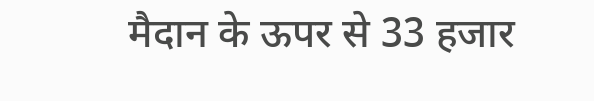मैदान के ऊपर से 33 हजार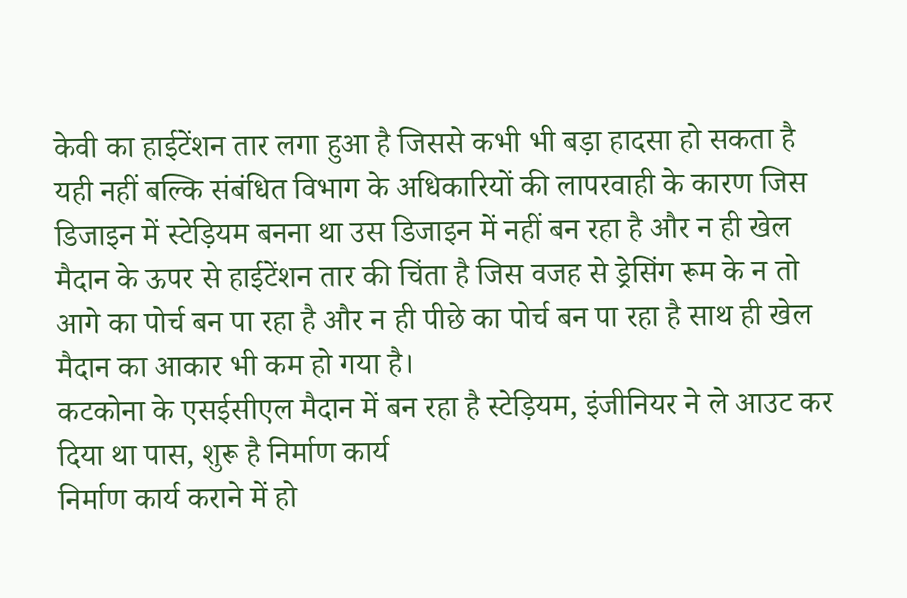केवी का हाईटेंशन तार लगा हुआ है जिससे कभी भी बड़ा हादसा हो सकता है यही नहीं बल्कि संबंधित विभाग के अधिकारियों की लापरवाही के कारण जिस डिजाइन में स्टेड़ियम बनना था उस डिजाइन में नहीं बन रहा है और न ही खेल मैदान के ऊपर से हाईटेंशन तार की चिंता है जिस वजह से ड्रेसिंग रूम के न तो आगे का पोर्च बन पा रहा है और न ही पीछे का पोर्च बन पा रहा है साथ ही खेल मैदान का आकार भी कम हो गया है।
कटकोना के एसईसीएल मैदान में बन रहा है स्टेड़ियम, इंजीनियर ने ले आउट कर दिया था पास, शुरू है निर्माण कार्य
निर्माण कार्य कराने में हो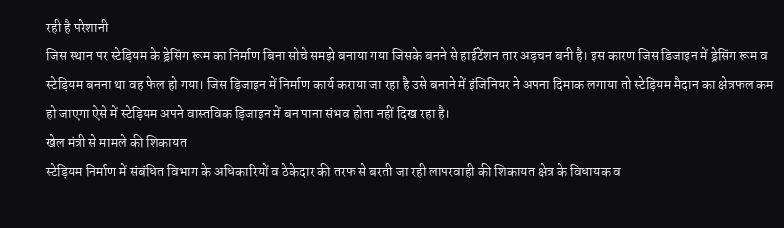रही है परेशानी
जिस स्थान पर स्टेड़ियम के ड्रेसिंग रूम का निर्माण बिना सोचे समझे बनाया गया जिसके बनने से हाईटेंशन तार अड़चन बनी है। इस कारण जिस डिजाइन में ड्रेसिंग रूम व स्टेड़ियम बनना था वह फेल हो गया। जिस ड़िजाइन में निर्माण कार्य कराया जा रहा है उसे बनाने में इंजिनियर ने अपना दिमाक लगाया तो स्टेड़ियम मैदान का क्षेत्रफल कम हो जाएगा ऐसे में स्टेड़ियम अपने वास्तविक ड़िजाइन में बन पाना संभव होता नहीं दिख रहा है।
खेल मंत्री से मामले की शिकायत
स्टेड़ियम निर्माण में संबंधित विभाग के अधिकारियों व ठेकेदार की तरफ से बरती जा रही लापरवाही की शिकायत क्षेत्र के विधायक व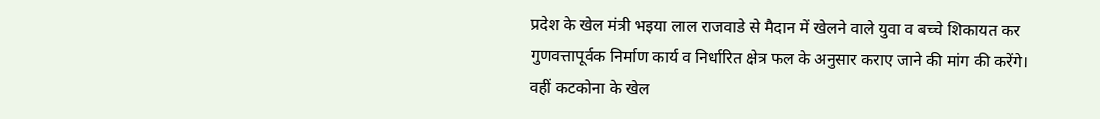प्रदेश के खेल मंत्री भइया लाल राजवाडे से मैदान में खेलने वाले युवा व बच्चे शिकायत कर गुणवत्तापूर्वक निर्माण कार्य व निर्धारित क्षेत्र फल के अनुसार कराए जाने की मांग की करेंगे। वहीं कटकोना के खेल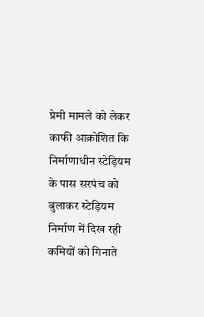प्रेमी मामले को लेकर काफी आक्रोशित कि निर्माणाधीन स्टेड़ियम के पास सरपंच को बुलाकर स्टेड़ियम निर्माण में दिख रही कमियों को गिनाते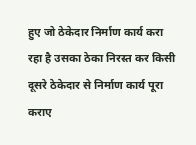हुए जो ठेकेदार निर्माण कार्य करा रहा है उसका ठेका निरस्त कर किसी दूसरे ठेकेदार से निर्माण कार्य पूरा कराए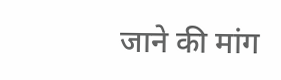जाने की मांग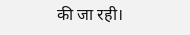की जा रही।